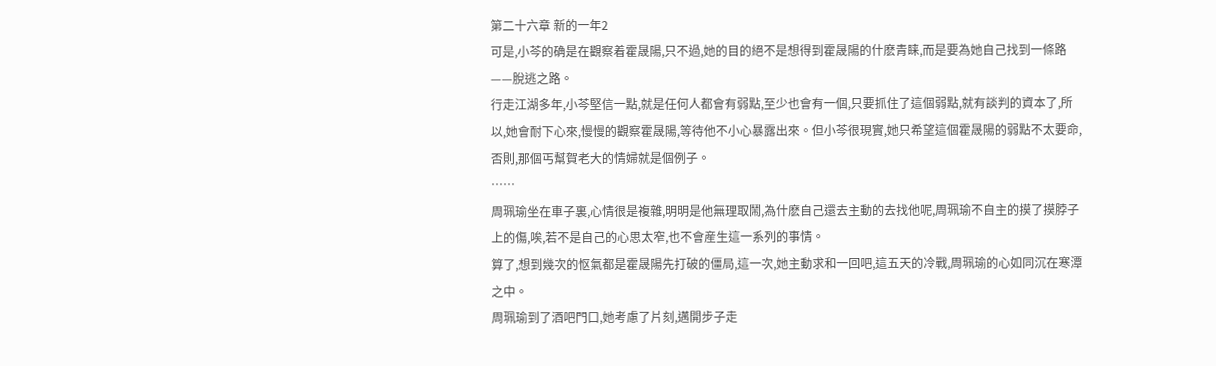第二十六章 新的一年2
可是,小芩的确是在觀察着霍晟陽,只不過,她的目的絕不是想得到霍晟陽的什麽青睐,而是要為她自己找到一條路——脫逃之路。
行走江湖多年,小芩堅信一點,就是任何人都會有弱點,至少也會有一個,只要抓住了這個弱點,就有談判的資本了,所以,她會耐下心來,慢慢的觀察霍晟陽,等待他不小心暴露出來。但小芩很現實,她只希望這個霍晟陽的弱點不太要命,否則,那個丐幫賀老大的情婦就是個例子。
……
周珮瑜坐在車子裏,心情很是複雜,明明是他無理取鬧,為什麽自己還去主動的去找他呢,周珮瑜不自主的摸了摸脖子上的傷,唉,若不是自己的心思太窄,也不會産生這一系列的事情。
算了,想到幾次的怄氣都是霍晟陽先打破的僵局,這一次,她主動求和一回吧,這五天的冷戰,周珮瑜的心如同沉在寒潭之中。
周珮瑜到了酒吧門口,她考慮了片刻,邁開步子走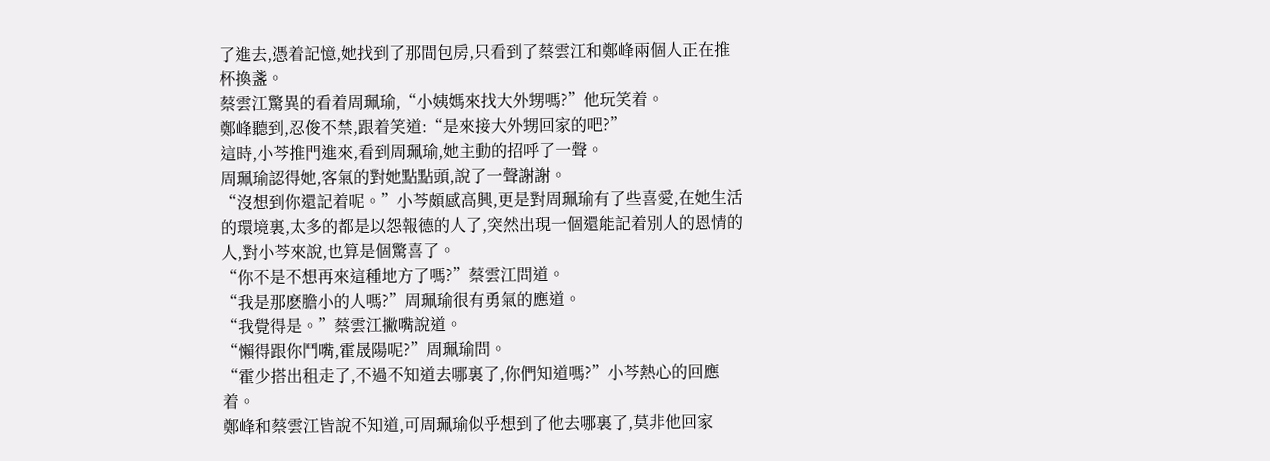了進去,憑着記憶,她找到了那間包房,只看到了蔡雲江和鄭峰兩個人正在推杯換盞。
蔡雲江驚異的看着周珮瑜,“小姨媽來找大外甥嗎?”他玩笑着。
鄭峰聽到,忍俊不禁,跟着笑道:“是來接大外甥回家的吧?”
這時,小芩推門進來,看到周珮瑜,她主動的招呼了一聲。
周珮瑜認得她,客氣的對她點點頭,說了一聲謝謝。
“沒想到你還記着呢。”小芩頗感高興,更是對周珮瑜有了些喜愛,在她生活的環境裏,太多的都是以怨報德的人了,突然出現一個還能記着別人的恩情的人,對小芩來說,也算是個驚喜了。
“你不是不想再來這種地方了嗎?”蔡雲江問道。
“我是那麽膽小的人嗎?”周珮瑜很有勇氣的應道。
“我覺得是。”蔡雲江撇嘴說道。
“懶得跟你鬥嘴,霍晟陽呢?”周珮瑜問。
“霍少搭出租走了,不過不知道去哪裏了,你們知道嗎?”小芩熱心的回應着。
鄭峰和蔡雲江皆說不知道,可周珮瑜似乎想到了他去哪裏了,莫非他回家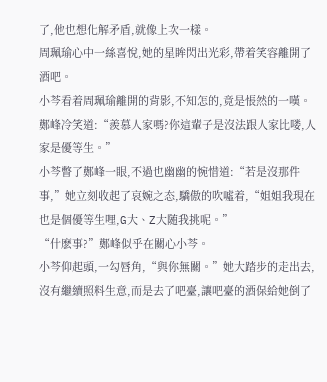了,他也想化解矛盾,就像上次一樣。
周珮瑜心中一絲喜悅,她的星眸閃出光彩,帶着笑容離開了酒吧。
小芩看着周珮瑜離開的背影,不知怎的,竟是悵然的一嘆。
鄭峰冷笑道:“羨慕人家嗎?你這輩子是沒法跟人家比喽,人家是優等生。”
小芩瞥了鄭峰一眼,不過也幽幽的惋惜道:“若是沒那件事,”她立刻收起了哀婉之态,驕傲的吹噓着,“姐姐我現在也是個優等生哩,G大、Z大随我挑呢。”
“什麽事?”鄭峰似乎在關心小芩。
小芩仰起頭,一勾唇角,“與你無關。”她大踏步的走出去,沒有繼續照料生意,而是去了吧臺,讓吧臺的酒保給她倒了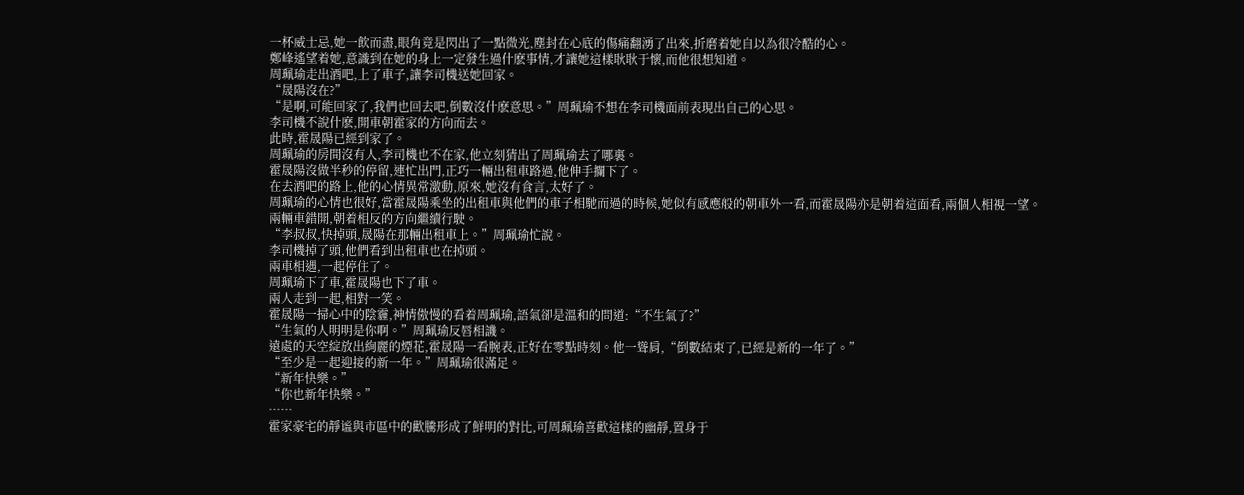一杯威士忌,她一飲而盡,眼角竟是閃出了一點微光,塵封在心底的傷痛翻湧了出來,折磨着她自以為很冷酷的心。
鄭峰遙望着她,意識到在她的身上一定發生過什麽事情,才讓她這樣耿耿于懷,而他很想知道。
周珮瑜走出酒吧,上了車子,讓李司機送她回家。
“晟陽沒在?”
“是啊,可能回家了,我們也回去吧,倒數沒什麽意思。”周珮瑜不想在李司機面前表現出自己的心思。
李司機不說什麽,開車朝霍家的方向而去。
此時,霍晟陽已經到家了。
周珮瑜的房間沒有人,李司機也不在家,他立刻猜出了周珮瑜去了哪裏。
霍晟陽沒做半秒的停留,連忙出門,正巧一輛出租車路過,他伸手攔下了。
在去酒吧的路上,他的心情異常激動,原來,她沒有食言,太好了。
周珮瑜的心情也很好,當霍晟陽乘坐的出租車與他們的車子相馳而過的時候,她似有感應般的朝車外一看,而霍晟陽亦是朝着這面看,兩個人相視一望。
兩輛車錯開,朝着相反的方向繼續行駛。
“李叔叔,快掉頭,晟陽在那輛出租車上。”周珮瑜忙說。
李司機掉了頭,他們看到出租車也在掉頭。
兩車相遇,一起停住了。
周珮瑜下了車,霍晟陽也下了車。
兩人走到一起,相對一笑。
霍晟陽一掃心中的陰霾,神情傲慢的看着周珮瑜,語氣卻是溫和的問道:“不生氣了?”
“生氣的人明明是你啊。”周珮瑜反唇相譏。
遠處的天空綻放出絢麗的煙花,霍晟陽一看腕表,正好在零點時刻。他一聳肩,“倒數結束了,已經是新的一年了。”
“至少是一起迎接的新一年。”周珮瑜很滿足。
“新年快樂。”
“你也新年快樂。”
……
霍家豪宅的靜谧與市區中的歡騰形成了鮮明的對比,可周珮瑜喜歡這樣的幽靜,置身于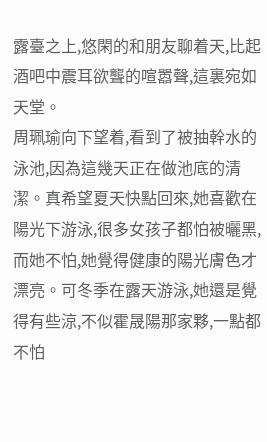露臺之上,悠閑的和朋友聊着天,比起酒吧中震耳欲聾的喧嚣聲,這裏宛如天堂。
周珮瑜向下望着,看到了被抽幹水的泳池,因為這幾天正在做池底的清潔。真希望夏天快點回來,她喜歡在陽光下游泳,很多女孩子都怕被曬黑,而她不怕,她覺得健康的陽光膚色才漂亮。可冬季在露天游泳,她還是覺得有些涼,不似霍晟陽那家夥,一點都不怕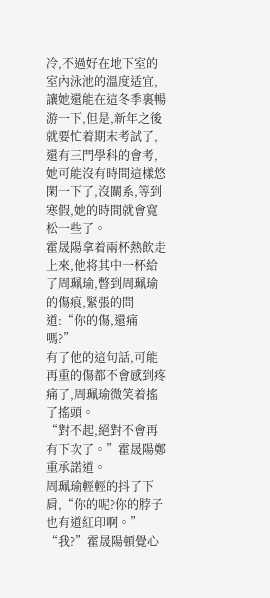冷,不過好在地下室的室內泳池的溫度适宜,讓她還能在這冬季裏暢游一下,但是,新年之後就要忙着期末考試了,還有三門學科的會考,她可能沒有時間這樣悠閑一下了,沒關系,等到寒假,她的時間就會寬松一些了。
霍晟陽拿着兩杯熱飲走上來,他将其中一杯給了周珮瑜,暼到周珮瑜的傷痕,緊張的問道:“你的傷,還痛嗎?”
有了他的這句話,可能再重的傷都不會感到疼痛了,周珮瑜微笑着搖了搖頭。
“對不起,絕對不會再有下次了。”霍晟陽鄭重承諾道。
周珮瑜輕輕的抖了下肩,“你的呢?你的脖子也有道紅印啊。”
“我?”霍晟陽頓覺心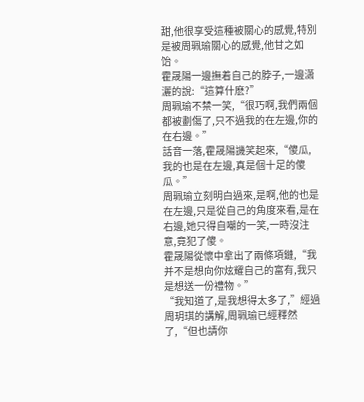甜,他很享受這種被關心的感覺,特別是被周珮瑜關心的感覺,他甘之如饴。
霍晟陽一邊撫着自己的脖子,一邊潇灑的說:“這算什麽?”
周珮瑜不禁一笑,“很巧啊,我們兩個都被劃傷了,只不過我的在左邊,你的在右邊。”
話音一落,霍晟陽譏笑起來,“傻瓜,我的也是在左邊,真是個十足的傻瓜。”
周珮瑜立刻明白過來,是啊,他的也是在左邊,只是從自己的角度來看,是在右邊,她只得自嘲的一笑,一時沒注意,竟犯了傻。
霍晟陽從懷中拿出了兩條項鏈,“我并不是想向你炫耀自己的富有,我只是想送一份禮物。”
“我知道了,是我想得太多了,”經過周玥琪的講解,周珮瑜已經釋然了,“但也請你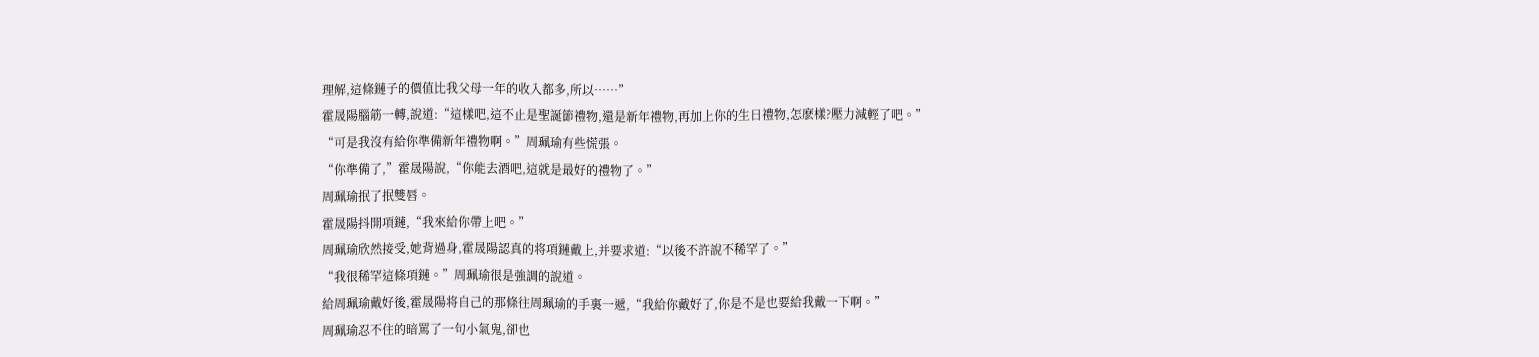理解,這條鏈子的價值比我父母一年的收入都多,所以……”
霍晟陽腦筋一轉,說道:“這樣吧,這不止是聖誕節禮物,還是新年禮物,再加上你的生日禮物,怎麽樣?壓力減輕了吧。”
“可是我沒有給你準備新年禮物啊。”周珮瑜有些慌張。
“你準備了,”霍晟陽說,“你能去酒吧,這就是最好的禮物了。”
周珮瑜抿了抿雙唇。
霍晟陽抖開項鏈,“我來給你帶上吧。”
周珮瑜欣然接受,她背過身,霍晟陽認真的将項鏈戴上,并要求道:“以後不許說不稀罕了。”
“我很稀罕這條項鏈。”周珮瑜很是強調的說道。
給周珮瑜戴好後,霍晟陽将自己的那條往周珮瑜的手裏一遞,“我給你戴好了,你是不是也要給我戴一下啊。”
周珮瑜忍不住的暗罵了一句小氣鬼,卻也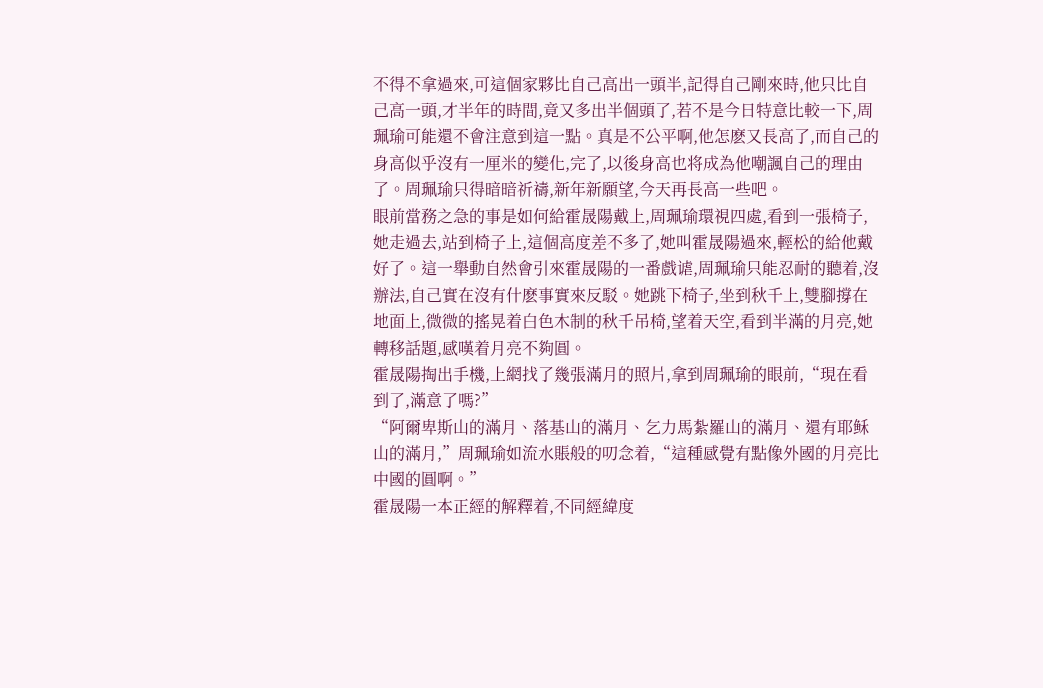不得不拿過來,可這個家夥比自己高出一頭半,記得自己剛來時,他只比自己高一頭,才半年的時間,竟又多出半個頭了,若不是今日特意比較一下,周珮瑜可能還不會注意到這一點。真是不公平啊,他怎麽又長高了,而自己的身高似乎沒有一厘米的變化,完了,以後身高也将成為他嘲諷自己的理由了。周珮瑜只得暗暗祈禱,新年新願望,今天再長高一些吧。
眼前當務之急的事是如何給霍晟陽戴上,周珮瑜環視四處,看到一張椅子,她走過去,站到椅子上,這個高度差不多了,她叫霍晟陽過來,輕松的給他戴好了。這一舉動自然會引來霍晟陽的一番戲谑,周珮瑜只能忍耐的聽着,沒辦法,自己實在沒有什麽事實來反駁。她跳下椅子,坐到秋千上,雙腳撐在地面上,微微的搖晃着白色木制的秋千吊椅,望着天空,看到半滿的月亮,她轉移話題,感嘆着月亮不夠圓。
霍晟陽掏出手機,上網找了幾張滿月的照片,拿到周珮瑜的眼前,“現在看到了,滿意了嗎?”
“阿爾卑斯山的滿月、落基山的滿月、乞力馬紮羅山的滿月、還有耶稣山的滿月,”周珮瑜如流水賬般的叨念着,“這種感覺有點像外國的月亮比中國的圓啊。”
霍晟陽一本正經的解釋着,不同經緯度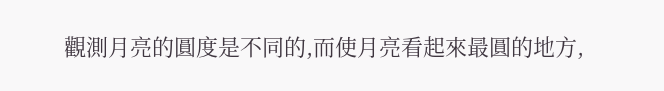觀測月亮的圓度是不同的,而使月亮看起來最圓的地方,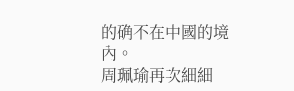的确不在中國的境內。
周珮瑜再次細細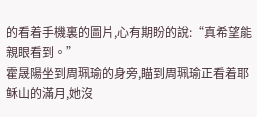的看着手機裏的圖片,心有期盼的說:“真希望能親眼看到。”
霍晟陽坐到周珮瑜的身旁,瞄到周珮瑜正看着耶稣山的滿月,她沒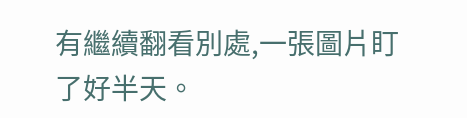有繼續翻看別處,一張圖片盯了好半天。